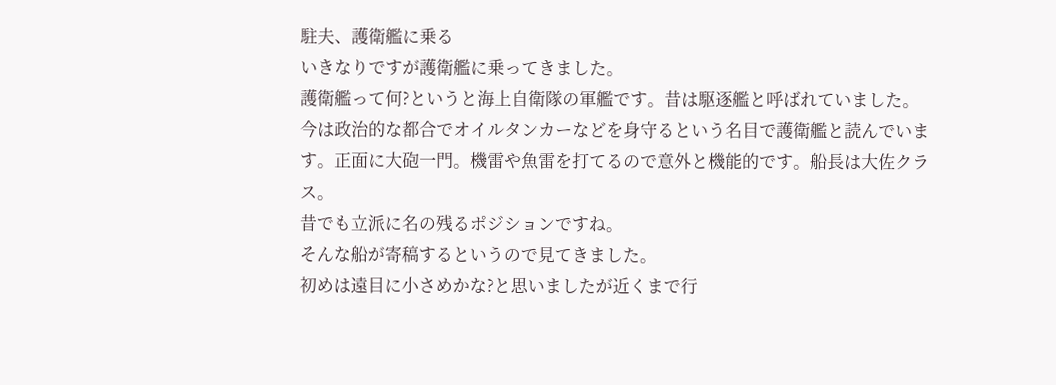駐夫、護衛艦に乗る
いきなりですが護衛艦に乗ってきました。
護衛艦って何?というと海上自衛隊の軍艦です。昔は駆逐艦と呼ばれていました。今は政治的な都合でオイルタンカーなどを身守るという名目で護衛艦と読んでいます。正面に大砲一門。機雷や魚雷を打てるので意外と機能的です。船長は大佐クラス。
昔でも立派に名の残るポジションですね。
そんな船が寄稿するというので見てきました。
初めは遠目に小さめかな?と思いましたが近くまで行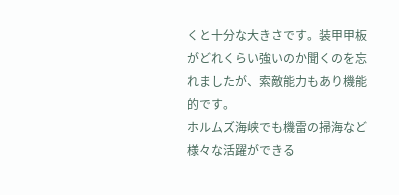くと十分な大きさです。装甲甲板がどれくらい強いのか聞くのを忘れましたが、索敵能力もあり機能的です。
ホルムズ海峡でも機雷の掃海など様々な活躍ができる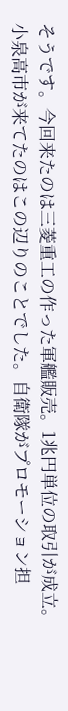そうです。今回来たのは三菱重工の作った軍艦販売。1兆円単位の取引が成立。小泉高市が来てたのはこの辺りのことでした。自衛隊がプロモーション担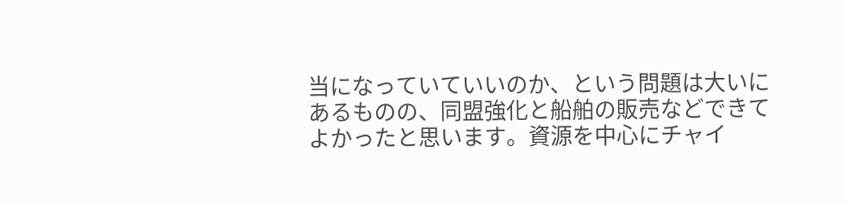当になっていていいのか、という問題は大いにあるものの、同盟強化と船舶の販売などできてよかったと思います。資源を中心にチャイ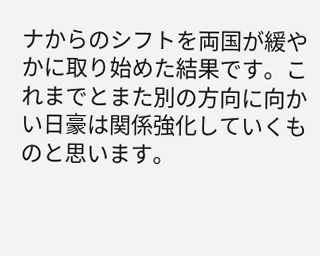ナからのシフトを両国が緩やかに取り始めた結果です。これまでとまた別の方向に向かい日豪は関係強化していくものと思います。